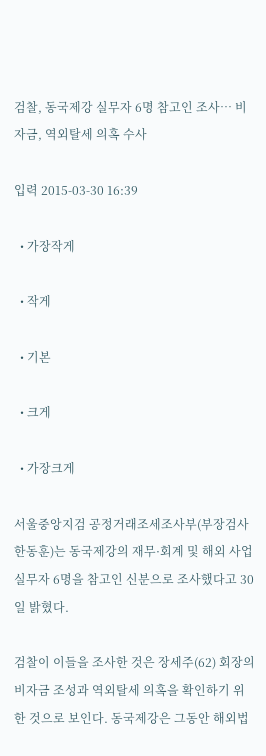검찰, 동국제강 실무자 6명 참고인 조사… 비자금, 역외탈세 의혹 수사

입력 2015-03-30 16:39

  • 가장작게

  • 작게

  • 기본

  • 크게

  • 가장크게

서울중앙지검 공정거래조세조사부(부장검사 한동훈)는 동국제강의 재무·회계 및 해외 사업 실무자 6명을 참고인 신분으로 조사했다고 30일 밝혔다.

검찰이 이들을 조사한 것은 장세주(62) 회장의 비자금 조성과 역외탈세 의혹을 확인하기 위한 것으로 보인다. 동국제강은 그동안 해외법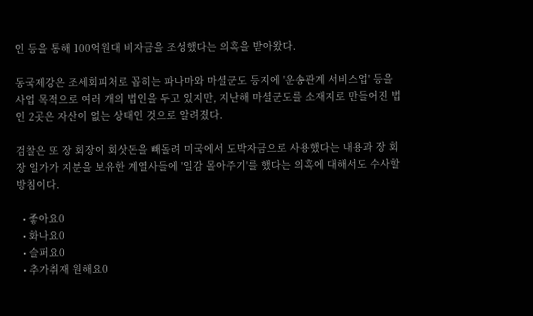인 등을 통해 100억원대 비자금을 조성했다는 의혹을 받아왔다.

동국제강은 조세회피처로 꼽히는 파나마와 마셜군도 등지에 '운송관계 서비스업' 등을 사업 목적으로 여러 개의 법인을 두고 있지만, 지난해 마셜군도를 소재지로 만들어진 법인 2곳은 자산이 없는 상태인 것으로 알려졌다.

검찰은 또 장 회장이 회삿돈을 빼돌려 미국에서 도박자금으로 사용했다는 내용과 장 회장 일가가 지분을 보유한 계열사들에 '일감 몰아주기'를 했다는 의혹에 대해서도 수사할 방침이다.

  • 좋아요0
  • 화나요0
  • 슬퍼요0
  • 추가취재 원해요0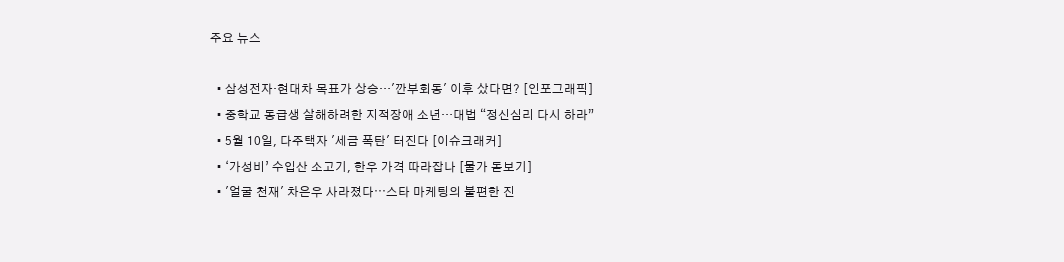주요 뉴스

  • 삼성전자·현대차 목표가 상승…'깐부회동' 이후 샀다면? [인포그래픽]
  • 중학교 동급생 살해하려한 지적장애 소년…대법 “정신심리 다시 하라”
  • 5월 10일, 다주택자 '세금 폭탄' 터진다 [이슈크래커]
  • ‘가성비’ 수입산 소고기, 한우 가격 따라잡나 [물가 돋보기]
  • '얼굴 천재' 차은우 사라졌다⋯스타 마케팅의 불편한 진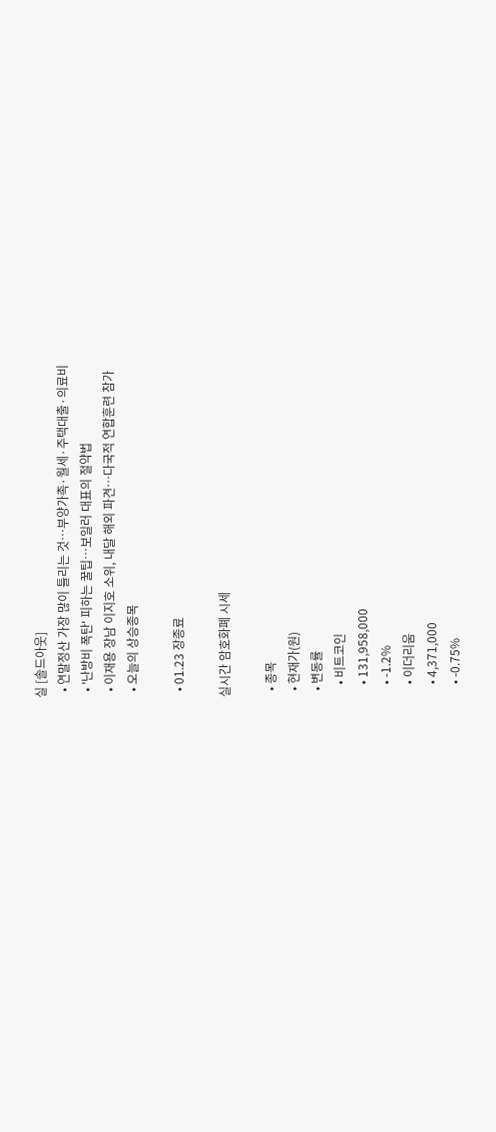실 [솔드아웃]
  • 연말정산 가장 많이 틀리는 것⋯부양가족·월세·주택대출·의료비
  • '난방비 폭탄' 피하는 꿀팁…보일러 대표의 절약법
  • 이재용 장남 이지호 소위, 내달 해외 파견…다국적 연합훈련 참가
  • 오늘의 상승종목

  • 01.23 장종료

실시간 암호화폐 시세

  • 종목
  • 현재가(원)
  • 변동률
    • 비트코인
    • 131,958,000
    • -1.2%
    • 이더리움
    • 4,371,000
    • -0.75%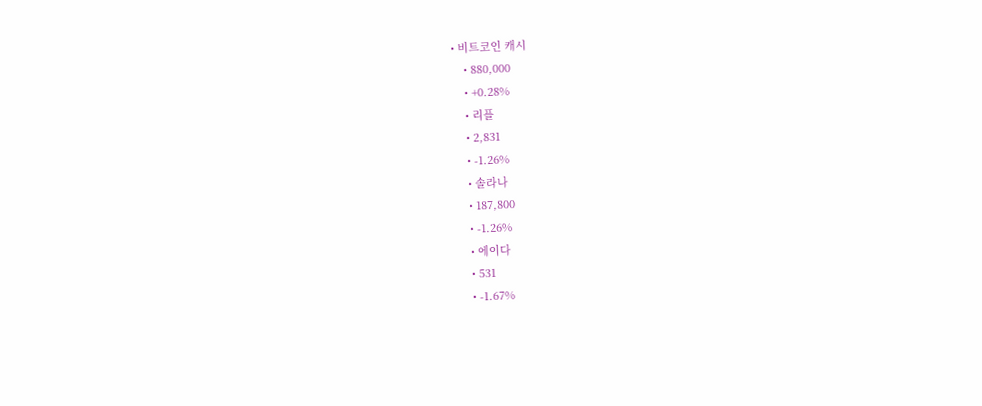• 비트코인 캐시
    • 880,000
    • +0.28%
    • 리플
    • 2,831
    • -1.26%
    • 솔라나
    • 187,800
    • -1.26%
    • 에이다
    • 531
    • -1.67%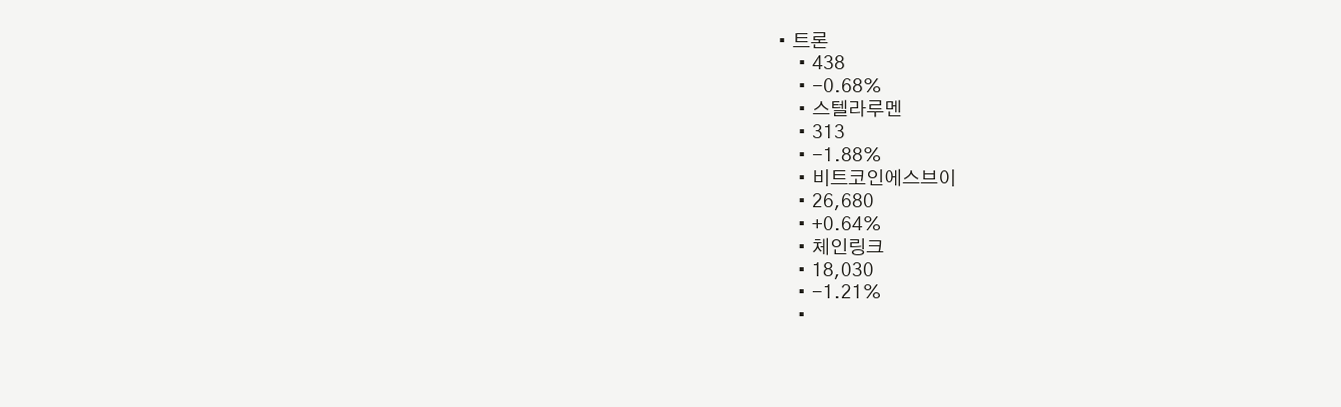• 트론
    • 438
    • -0.68%
    • 스텔라루멘
    • 313
    • -1.88%
    • 비트코인에스브이
    • 26,680
    • +0.64%
    • 체인링크
    • 18,030
    • -1.21%
    •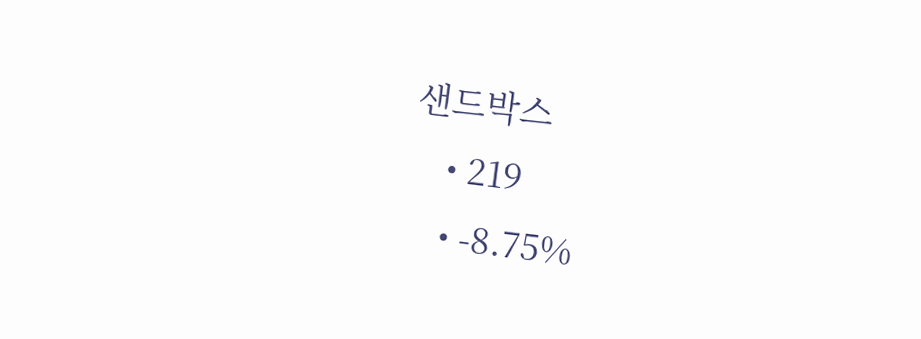샌드박스
    • 219
    • -8.75%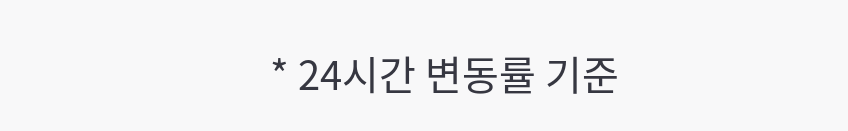* 24시간 변동률 기준